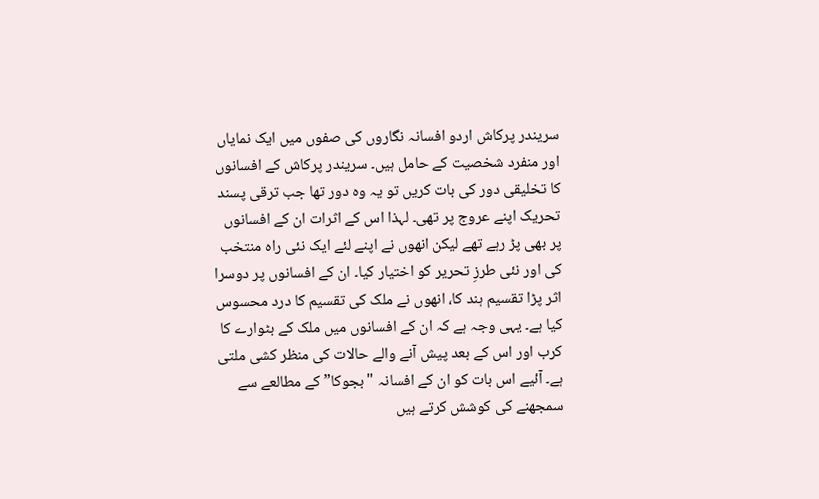سریندر پرکاش اردو افسانہ نگاروں کی صفوں میں ایک نمایاں اور منفرد شخصیت کے حامل ہیں۔ سریندر پرکاش کے افسانوں کا تخلیقی دور کی بات کریں تو یہ وہ دور تھا جب ترقی پسند تحریک اپنے عروج پر تھی۔ لہذا اس کے اثرات ان کے افسانوں پر بھی پڑ رہے تھے لیکن انھوں نے اپنے لئے ایک نئی راہ منتخب کی اور نئی طرزِ تحریر کو اختیار کیا۔ ان کے افسانوں پر دوسرا اثر پڑا تقسیم ہند کا، انھوں نے ملک کی تقسیم کا درد محسوس کیا ہے۔ یہی وجہ ہے کہ ان کے افسانوں میں ملک کے بٹوارے کا کرب اور اس کے بعد پیش آنے والے حالات کی منظر کشی ملتی ہے۔ آئیے اس بات کو ان کے افسانہ "بجوکا” کے مطالعے سے سمجھنے کی کوشش کرتے ہیں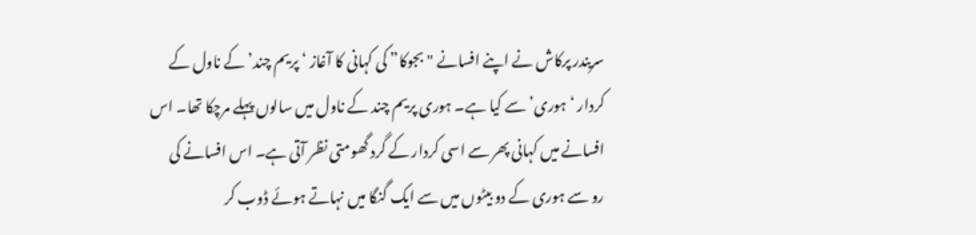سریندر پرکاش نے اپنے افسانے "بجوکا” کی کہانی کا آغاز ‘ پریم چند’ کے ناول کے کردار ‘ہوری’ سے کیا ہے۔ ہوری پریم چند کے ناول میں سالوں پہلے مرچکا تھا۔ اس افسانے میں کہانی پھر سے اسی کردار کے گرد گھومتی نظر آتی ہے۔ اس افسانے کی رو سے ہوری کے دو بیٹوں میں سے ایک گنگا میں نہاتے ہوئے ڈوب کر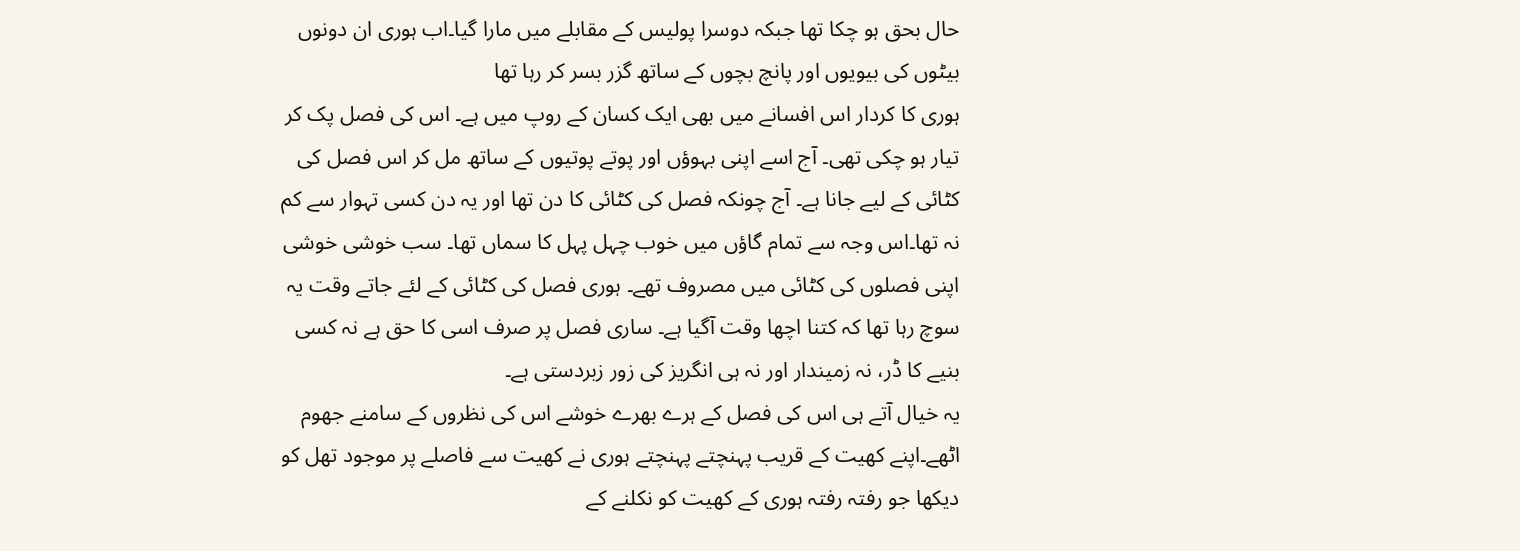حال بحق ہو چکا تھا جبکہ دوسرا پولیس کے مقابلے میں مارا گیا۔اب ہوری ان دونوں بیٹوں کی بیویوں اور پانچ بچوں کے ساتھ گزر بسر کر رہا تھا
ہوری کا کردار اس افسانے میں بھی ایک کسان کے روپ میں ہے۔ اس کی فصل پک کر تیار ہو چکی تھی۔ آج اسے اپنی بہوؤں اور پوتے پوتیوں کے ساتھ مل کر اس فصل کی کٹائی کے لیے جانا ہے۔ آج چونکہ فصل کی کٹائی کا دن تھا اور یہ دن کسی تہوار سے کم نہ تھا۔اس وجہ سے تمام گاؤں میں خوب چہل پہل کا سماں تھا۔ سب خوشی خوشی اپنی فصلوں کی کٹائی میں مصروف تھے۔ ہوری فصل کی کٹائی کے لئے جاتے وقت یہ سوچ رہا تھا کہ کتنا اچھا وقت آگیا ہے۔ ساری فصل پر صرف اسی کا حق ہے نہ کسی بنیے کا ڈر، نہ زمیندار اور نہ ہی انگریز کی زور زبردستی ہے۔
یہ خیال آتے ہی اس کی فصل کے ہرے بھرے خوشے اس کی نظروں کے سامنے جھوم اٹھے۔اپنے کھیت کے قریب پہنچتے پہنچتے ہوری نے کھیت سے فاصلے پر موجود تھل کو دیکھا جو رفتہ رفتہ ہوری کے کھیت کو نکلنے کے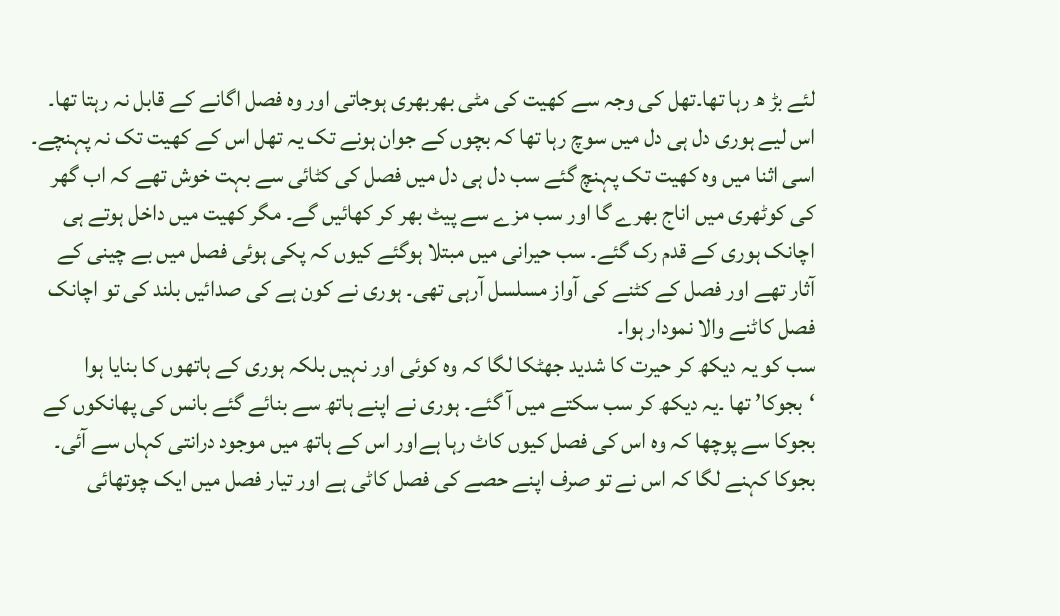لئے بڑ ھ رہا تھا۔تھل کی وجہ سے کھیت کی مٹی بھربھری ہوجاتی اور وہ فصل اگانے کے قابل نہ رہتا تھا۔ اس لیے ہوری دل ہی دل میں سوچ رہا تھا کہ بچوں کے جوان ہونے تک یہ تھل اس کے کھیت تک نہ پہنچے۔
اسی اثنا میں وہ کھیت تک پہنچ گئے سب دل ہی دل میں فصل کی کٹائی سے بہت خوش تھے کہ اب گھر کی کوٹھری میں اناج بھرے گا اور سب مزے سے پیٹ بھر کر کھائیں گے۔ مگر کھیت میں داخل ہوتے ہی اچانک ہوری کے قدم رک گئے۔ سب حیرانی میں مبتلا ہوگئے کیوں کہ پکی ہوئی فصل میں بے چینی کے آثار تھے اور فصل کے کٹنے کی آواز مسلسل آرہی تھی۔ ہوری نے کون ہے کی صدائیں بلند کی تو اچانک فصل کاٹنے والا نمودار ہوا۔
سب کو یہ دیکھ کر حیرت کا شدید جھٹکا لگا کہ وہ کوئی اور نہیں بلکہ ہوری کے ہاتھوں کا بنایا ہوا ‘بجوکا’ تھا ۔یہ دیکھ کر سب سکتے میں آ گئے۔ ہوری نے اپنے ہاتھ سے بنائے گئے بانس کی پھانکوں کے بجوکا سے پوچھا کہ وہ اس کی فصل کیوں کاٹ رہا ہےاور اس کے ہاتھ میں موجود درانتی کہاں سے آئی۔ بجوکا کہنے لگا کہ اس نے تو صرف اپنے حصے کی فصل کاٹی ہے اور تیار فصل میں ایک چوتھائی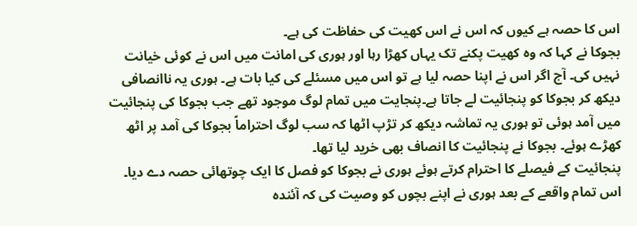اس کا حصہ ہے کیوں کہ اس نے اس کھیت کی حفاظت کی ہے۔
بجوکا نے کہا کہ وہ کھیت پکنے تک یہاں کھڑا رہا اور ہوری کی امانت میں اس نے کوئی خیانت نہیں کی۔ آج اگر اس نے اپنا حصہ لیا ہے تو اس میں مسئلے کی کیا بات ہے۔ ہوری یہ ناانصافی دیکھ کر بجوکا کو پنجائیت لے جاتا ہے۔پنجایت میں تمام لوگ موجود تھے جب بجوکا کی پنجائیت میں آمد ہوئی تو ہوری یہ تماشہ دیکھ کر تڑپ اٹھا کہ سب لوگ احتراماً بجوکا کی آمد پر اٹھ کھڑے ہوئے۔ بجوکا نے پنجائیت کا انصاف بھی خرید لیا تھا۔
پنجائیت کے فیصلے کا احترام کرتے ہوئے ہوری نے بجوکا کو فصل کا ایک چوتھائی حصہ دے دیا۔ اس تمام واقعے کے بعد ہوری نے اپنے بچوں کو وصیت کی کہ آئندہ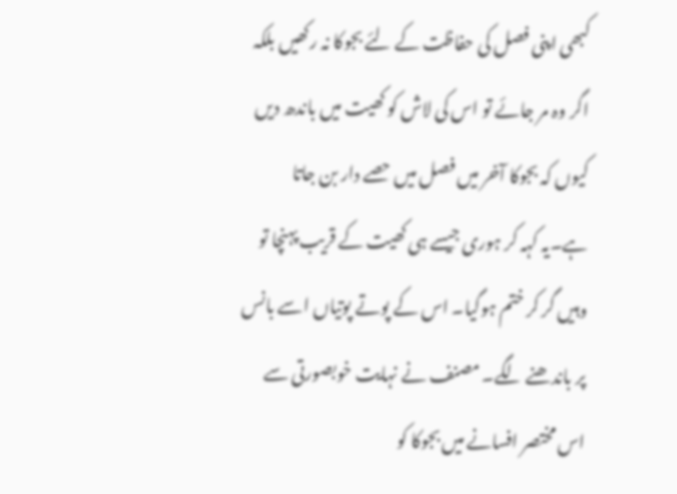کبھی اپنی فصل کی حفاظت کے لئے بجوکا نہ رکھیں بلکہ اگر وہ مر جائے تو اس کی لاش کو کھیت میں باندھ دیں کیوں کہ بجوکا آخر میں فصل میں حصے دار بن جاتا ہے۔یہ کہہ کر ہوری جیسے ہی کھیت کے قریب پہنچا تو وہیں گر کر ختم ہوگیا۔ اس کے پوتے پوتیاں اسے بانس پر باندھنے لگے۔ مصنف نے نہایت خوبصورتی سے اس مختصر افسانے میں بجوکا کو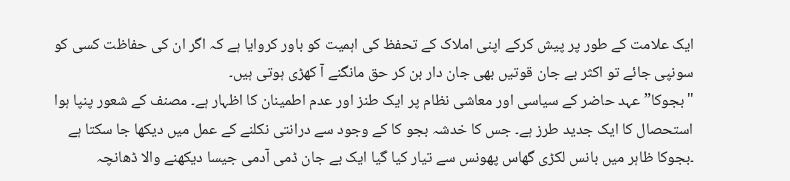ایک علامت کے طور پر پیش کرکے اپنی املاک کے تحفظ کی اہمیت کو باور کروایا ہے کہ اگر ان کی حفاظت کسی کو سونپی جائے تو اکثر بے جان قوتیں بھی جان دار بن کر حق مانگنے آ کھڑی ہوتی ہیں۔
"بجوکا” عہد حاضر کے سیاسی اور معاشی نظام پر ایک طنز اور عدم اطمینان کا اظہار ہے۔ مصنف کے شعور پنپا ہوا استحصال کا ایک جدید طرز ہے۔ جس کا خدشہ بجو کا کے وجود سے درانتی نکلنے کے عمل میں دیکھا جا سکتا ہے ۔بجوکا ظاہر میں بانس لکڑی گھاس پھونس سے تیار کیا گیا ایک بے جان ڈمی آدمی جیسا دیکھنے والا ڈھانچہ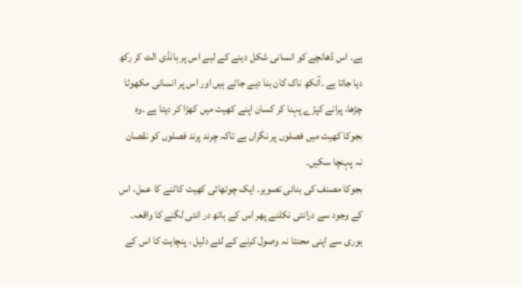ہے۔ اس ڈھانچے کو انسانی شکل دینے کے لیے اس پر ہانڈی الٹ کر رکھ دیا جاتا ہے ۔آنکھ ناک کان بنا دیے جاتے ہیں اور اس پر انسانی مکھوٹا چڑھا، پرانے کپڑے پہنا کر کسان اپنے کھیت میں کھڑا کر دیتا ہے ۔وہ بجوکا کھیت میں فصلوں پر نگراں ہے تاکہ چرند پرند فصلوں کو نقصان نہ پہنچا سکیں۔
بجوکا مصنف کی بنائی تصویر۔ ایک چوتھائی کھیت کاٹنے کا عمل، اس کے وجود سے درانتی نکلنے پھر اس کے ہاتھ در انتی لگنے کا واقعہ۔ ہوری سے اپنی محنتا نہ وصول کرنے کے لئے دلیل ، پنچایت کا اس کے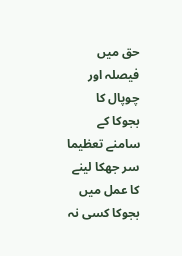حق میں فیصلہ اور چوپال کا بجوکا کے سامنے تعظیما سر جھکا لینے کا عمل میں بجوکا کسی نہ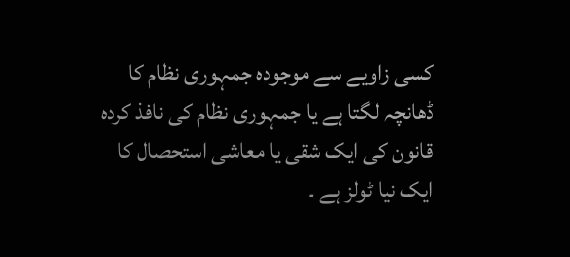کسی زاویے سے موجودہ جمہوری نظام کا ڈھانچہ لگتا ہے یا جمہوری نظام کی نافذ کردہ قانون کی ایک شقی یا معاشی استحصال کا ایک نیا ٹولز ہے ۔